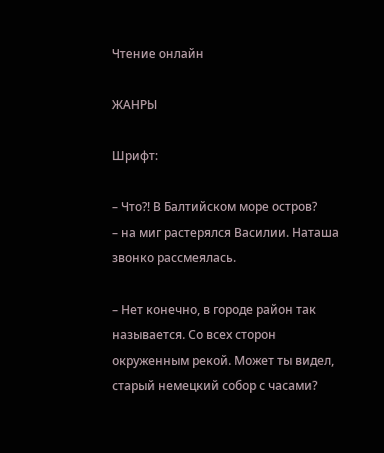Чтение онлайн

ЖАНРЫ

Шрифт:

– Что?! В Балтийском море остров?
– на миг растерялся Василии. Наташа звонко рассмеялась.

– Нет конечно, в городе район так называется. Со всех сторон окруженным рекой. Может ты видел, старый немецкий собор с часами?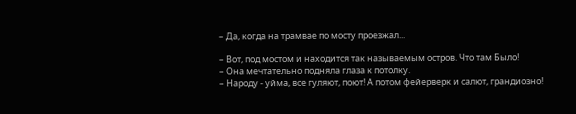– Да, когда на трамвае по мосту проезжал...

– Вот, под мостом и находится так называемым остров. Что там Было!
– Она мечтательно подняла глаза к потолку.
– Народу - уйма, все гуляют, поют! А потом фейерверк и салют, грандиозно!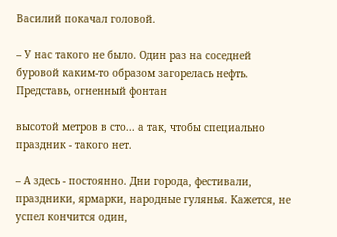Василий покачал головой.

– У нас такого не было. Один раз на соседней буровой каким-то образом загорелась нефть. Представь, огненный фонтан

высотой метров в сто... а так, чтобы специально праздник - такого нет.

– А здесь - постоянно. Дни города, фестивали, праздники, ярмарки, народные гулянья. Кажется, не успел кончится один,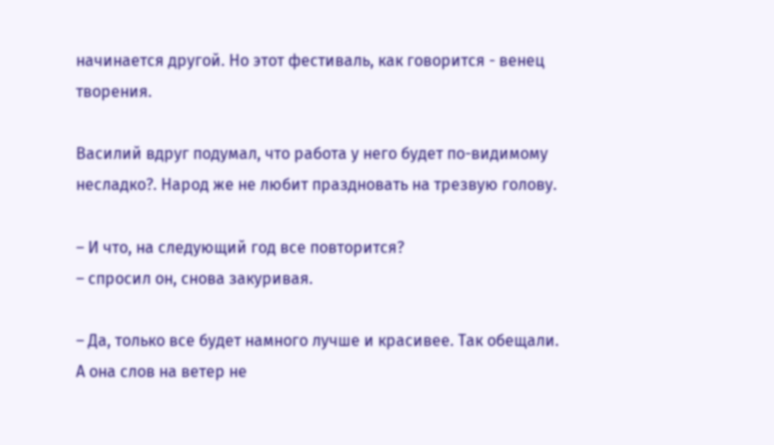начинается другой. Но этот фестиваль, как говорится - венец творения.

Василий вдруг подумал, что работа у него будет по-видимому несладко?. Народ же не любит праздновать на трезвую голову.

– И что, на следующий год все повторится?
– спросил он, снова закуривая.

– Да, только все будет намного лучше и красивее. Так обещали. А она слов на ветер не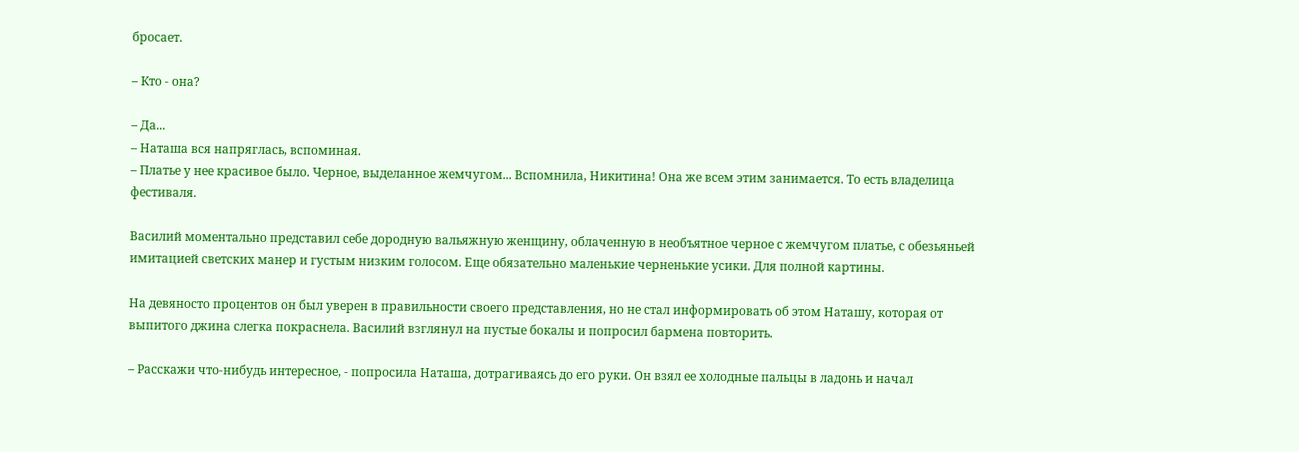бросает.

– Кто - она?

– Да...
– Наташа вся напряглась, вспоминая.
– Платье у нее красивое было. Черное, выделанное жемчугом... Вспомнила, Никитина! Она же всем этим занимается. То есть владелица фестиваля.

Василий моментально представил себе дородную вальяжную женщину, облаченную в необъятное черное с жемчугом платье, с обезьяньей имитацией светских манер и густым низким голосом. Еще обязательно маленькие черненькие усики. Для полной картины.

На девяносто процентов он был уверен в правильности своего представления, но не стал информировать об этом Наташу, которая от выпитого джина слегка покраснела. Василий взглянул на пустые бокалы и попросил бармена повторить.

– Расскажи что-нибудь интересное, - попросила Наташа, дотрагиваясь до его руки. Он взял ее холодные пальцы в ладонь и начал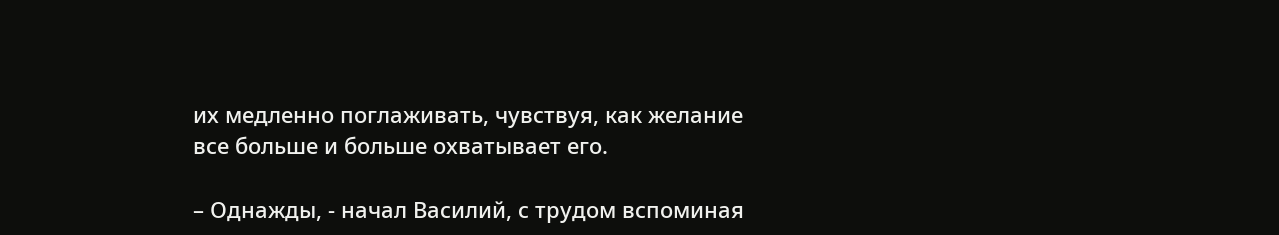их медленно поглаживать, чувствуя, как желание все больше и больше охватывает его.

– Однажды, - начал Василий, с трудом вспоминая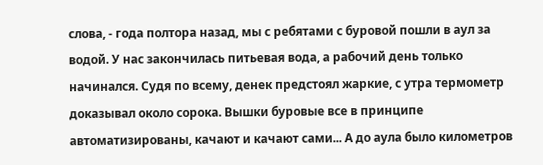слова, - года полтора назад, мы с ребятами с буровой пошли в аул за водой. У нас закончилась питьевая вода, а рабочий день только начинался. Судя по всему, денек предстоял жаркие, с утра термометр доказывал около сорока. Вышки буровые все в принципе автоматизированы, качают и качают сами... А до аула было километров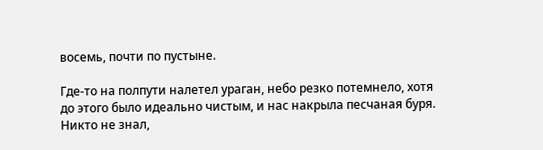восемь, почти по пустыне.

Где-то на полпути налетел ураган, небо резко потемнело, хотя до этого было идеально чистым, и нас накрыла песчаная буря. Никто не знал,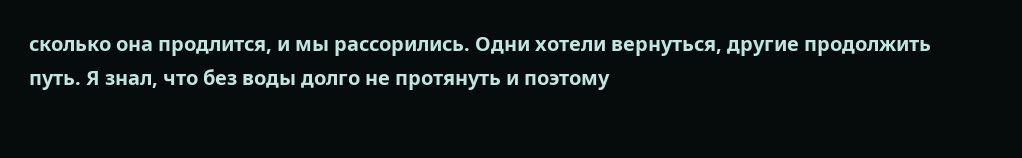сколько она продлится, и мы рассорились. Одни хотели вернуться, другие продолжить путь. Я знал, что без воды долго не протянуть и поэтому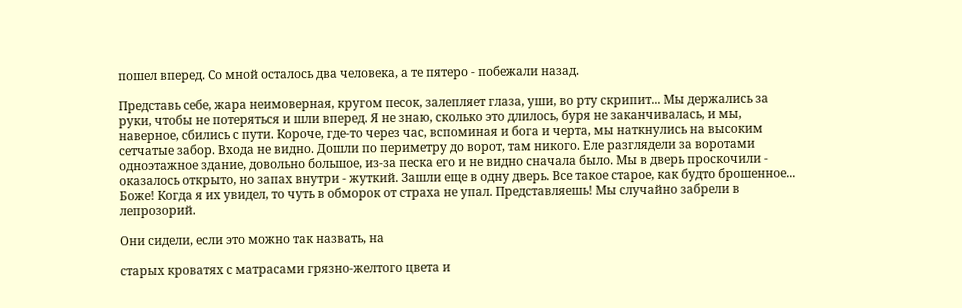пошел вперед. Со мной осталось два человека, а те пятеро - побежали назад.

Представь себе, жара неимоверная, кругом песок, залепляет глаза, уши, во рту скрипит... Мы держались за руки, чтобы не потеряться и шли вперед. Я не знаю, сколько это длилось, буря не заканчивалась, и мы, наверное, сбились с пути. Короче, где-то через час, вспоминая и бога и черта, мы наткнулись на высоким сетчатые забор. Входа не видно. Дошли по периметру до ворот, там никого. Еле разглядели за воротами одноэтажное здание, довольно большое, из-за песка его и не видно сначала было. Мы в дверь проскочили - оказалось открыто, но запах внутри - жуткий. Зашли еще в одну дверь. Все такое старое, как будто брошенное... Боже! Когда я их увидел, то чуть в обморок от страха не упал. Представляешь! Мы случайно забрели в лепрозорий.

Они сидели, если это можно так назвать, на

старых кроватях с матрасами грязно-желтого цвета и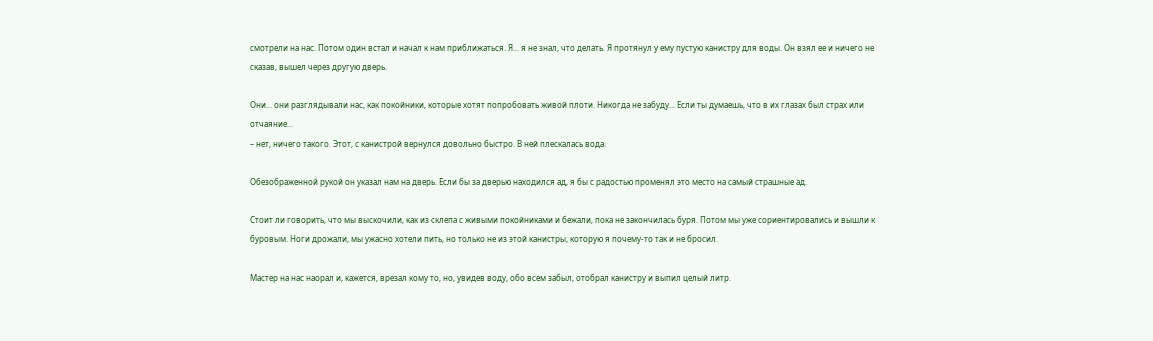смотрели на нас. Потом один встал и начал к нам приближаться. Я... я не знал, что делать. Я протянул у ему пустую канистру для воды. Он взял ее и ничего не сказав, вышел через другую дверь.

Они... они разглядывали нас, как покойники, которые хотят попробовать живой плоти. Никогда не забуду... Если ты думаешь, что в их глазах был страх или отчаяние...
– нет, ничего такого. Этот, с канистрой вернулся довольно быстро. В ней плескалась вода.

Обезображенной рукой он указал нам на дверь. Если бы за дверью находился ад, я бы с радостью променял это место на самый страшные ад.

Стоит ли говорить, что мы выскочили, как из склепа с живыми покойниками и бежали, пока не закончилась буря. Потом мы уже сориентировались и вышли к буровым. Ноги дрожали, мы ужасно хотели пить, но только не из этой канистры, которую я почему-то так и не бросил.

Мастер на нас наорал и, кажется, врезал кому то, но, увидев воду, обо всем забыл, отобрал канистру и выпил целый литр.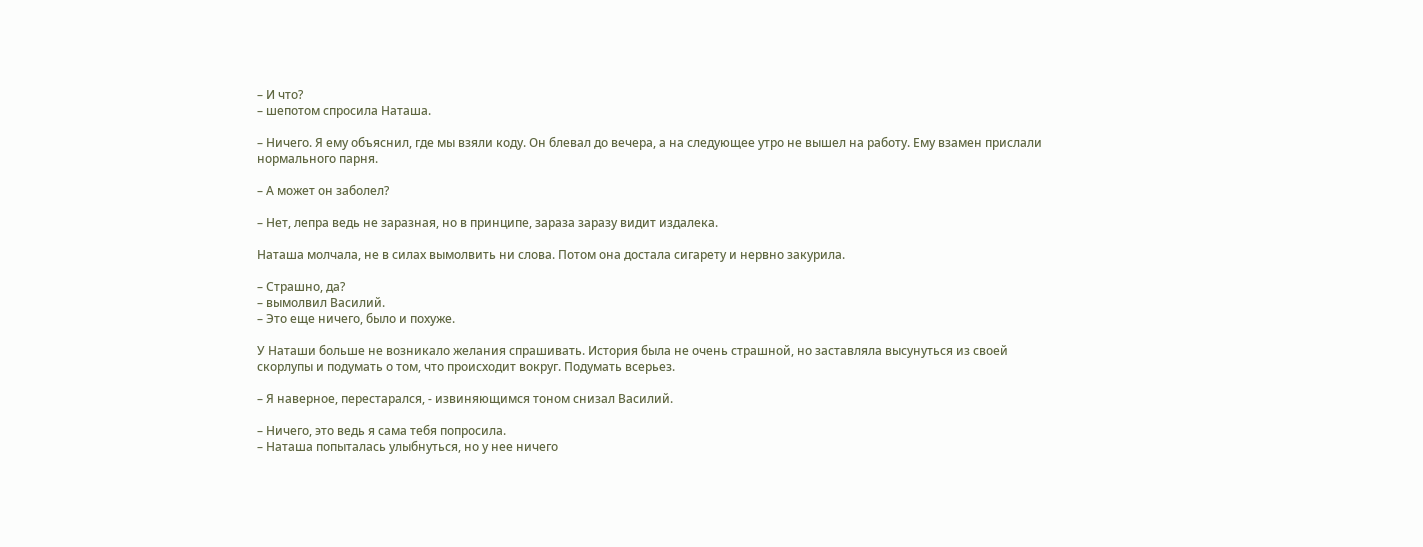– И что?
– шепотом спросила Наташа.

– Ничего. Я ему объяснил, где мы взяли коду. Он блевал до вечера, а на следующее утро не вышел на работу. Ему взамен прислали нормального парня.

– А может он заболел?

– Нет, лепра ведь не заразная, но в принципе, зараза заразу видит издалека.

Наташа молчала, не в силах вымолвить ни слова. Потом она достала сигарету и нервно закурила.

– Страшно, да?
– вымолвил Василий.
– Это еще ничего, было и похуже.

У Наташи больше не возникало желания спрашивать. История была не очень страшной, но заставляла высунуться из своей скорлупы и подумать о том, что происходит вокруг. Подумать всерьез.

– Я наверное, перестарался, - извиняющимся тоном снизал Василий.

– Ничего, это ведь я сама тебя попросила.
– Наташа попыталась улыбнуться, но у нее ничего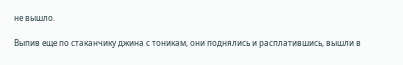не вышло.

Выпив еще по стаканчику джина с тоникам, они поднялись и расплатившись, вышли в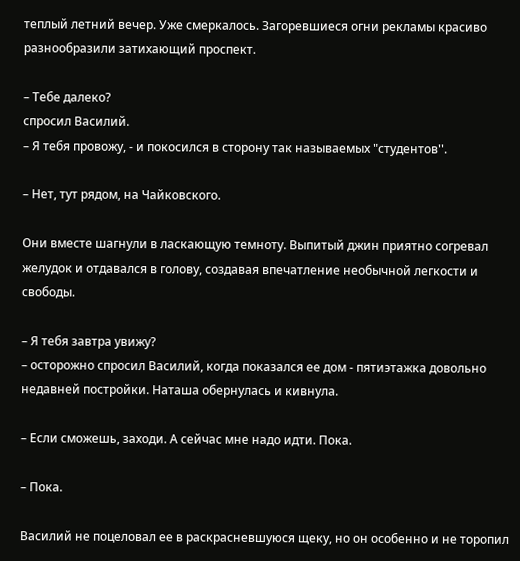теплый летний вечер. Уже смеркалось. Загоревшиеся огни рекламы красиво разнообразили затихающий проспект.

– Тебе далеко?
спросил Василий.
– Я тебя провожу, - и покосился в сторону так называемых "студентов''.

– Нет, тут рядом, на Чайковского.

Они вместе шагнули в ласкающую темноту. Выпитый джин приятно согревал желудок и отдавался в голову, создавая впечатление необычной легкости и свободы.

– Я тебя завтра увижу?
– осторожно спросил Василий, когда показался ее дом - пятиэтажка довольно недавней постройки. Наташа обернулась и кивнула.

– Если сможешь, заходи. А сейчас мне надо идти. Пока.

– Пока.

Василий не поцеловал ее в раскрасневшуюся щеку, но он особенно и не торопил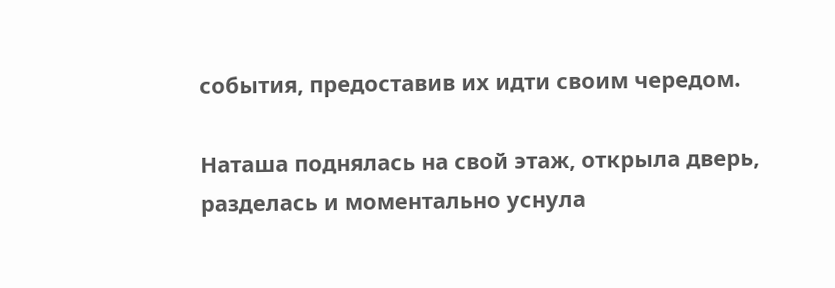события, предоставив их идти своим чередом.

Наташа поднялась на свой этаж, открыла дверь, разделась и моментально уснула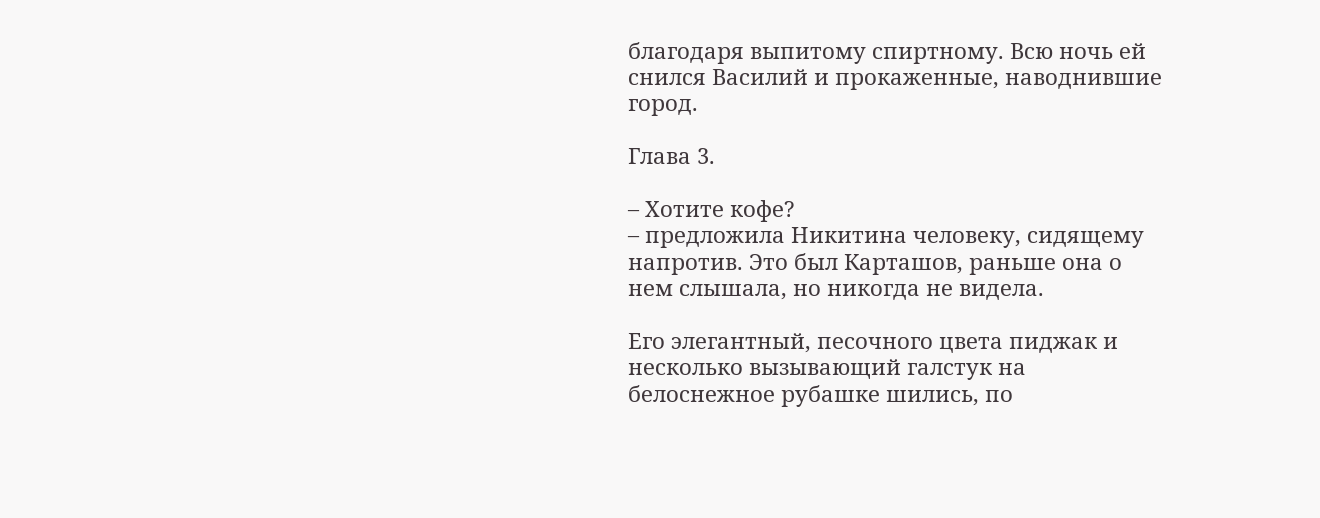благодаря выпитому спиртному. Всю ночь ей снился Василий и прокаженные, наводнившие город.

Глава 3.

– Хотите кофе?
– предложила Никитина человеку, сидящему напротив. Это был Карташов, раньше она о нем слышала, но никогда не видела.

Его элегантный, песочного цвета пиджак и несколько вызывающий галстук на белоснежное рубашке шились, по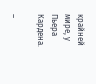крайней мире, у Пьера Кардена.

–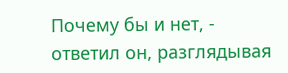Почему бы и нет, - ответил он, разглядывая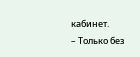кабинет.
– Только без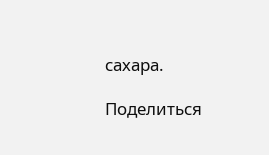сахара.

Поделиться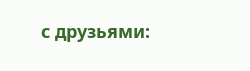с друзьями: